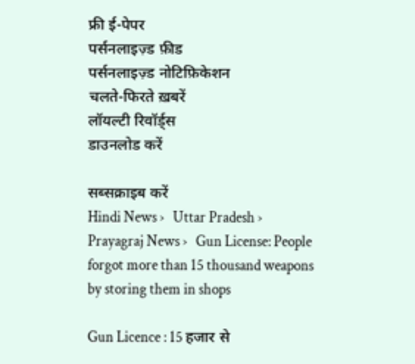फ्री ई-पेपर
पर्सनलाइज़्ड फ़ीड
पर्सनलाइज़्ड नोटिफ़िकेशन
चलते-फिरते ख़बरें
लॉयल्टी रिवॉर्ड्स
डाउनलोड करें

सब्सक्राइब करें
Hindi News ›   Uttar Pradesh ›   Prayagraj News ›   Gun License: People forgot more than 15 thousand weapons by storing them in shops

Gun Licence : 15 हजार से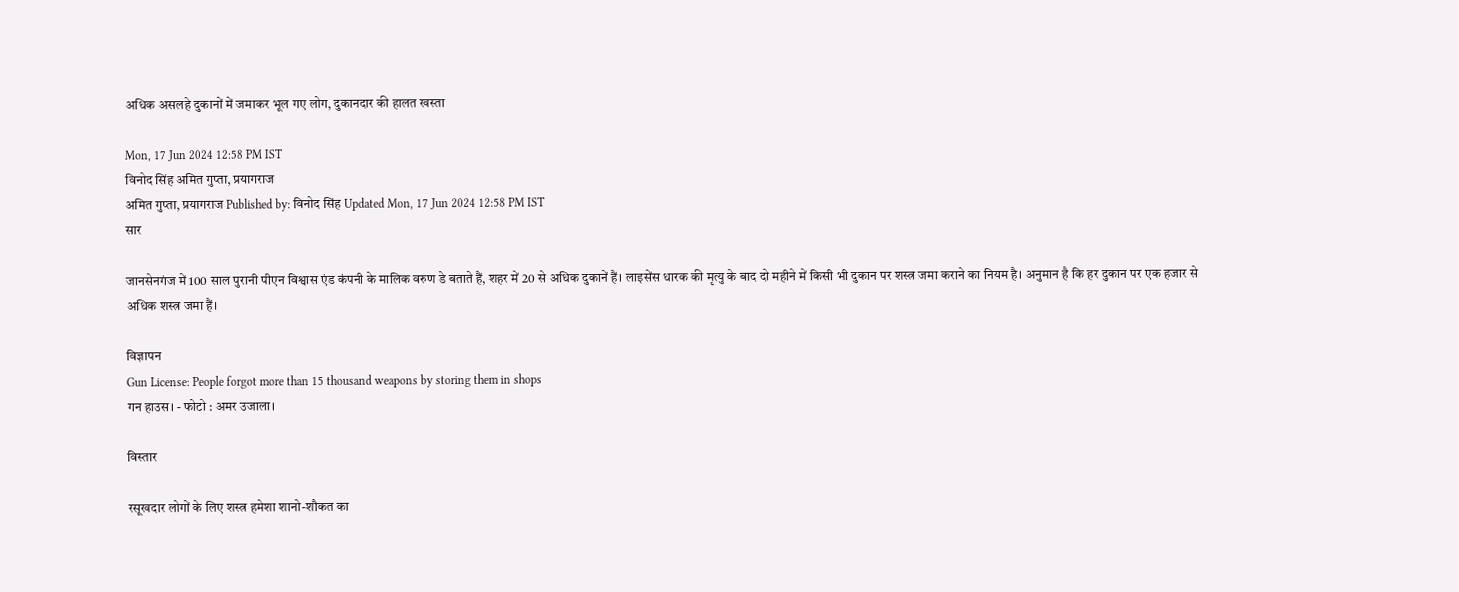अधिक असलहे दुकानों में जमाकर भूल गए लोग, दुकानदार की हालत खस्ता

Mon, 17 Jun 2024 12:58 PM IST
विनोद सिंह अमित गुप्ता, प्रयागराज
अमित गुप्ता, प्रयागराज Published by: विनोद सिंह Updated Mon, 17 Jun 2024 12:58 PM IST
सार

जानसेनगंज में 100 साल पुरानी पीएन विश्वास एंड कंपनी के मालिक वरुण डे बताते हैं, शहर में 20 से अधिक दुकानें हैं। लाइसेंस धारक की मृत्यु के बाद दो महीने में किसी भी दुकान पर शस्त्र जमा कराने का नियम है। अनुमान है कि हर दुकान पर एक हजार से अधिक शस्त्र जमा हैं।

विज्ञापन
Gun License: People forgot more than 15 thousand weapons by storing them in shops
गन हाउस। - फोटो : अमर उजाला।

विस्तार

रसूखदार लोगों के लिए शस्त्र हमेशा शानो-शौकत का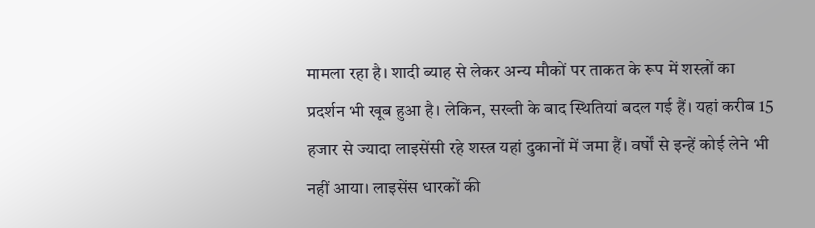मामला रहा है। शादी ब्याह से लेकर अन्य मौकों पर ताकत के रूप में शस्त्रों का प्रदर्शन भी खूब हुआ है। लेकिन, सख्ती के बाद स्थितियां बदल गई हैं। यहां करीब 15 हजार से ज्यादा लाइसेंसी रहे शस्त्र यहां दुकानों में जमा हैं। वर्षों से इन्हें कोई लेने भी नहीं आया। लाइसेंस धारकों की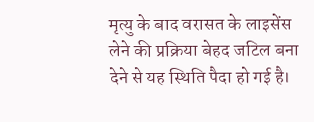मृत्यु के बाद वरासत के लाइसेंस लेने की प्रक्रिया बेहद जटिल बना देने से यह स्थिति पैदा हो गई है।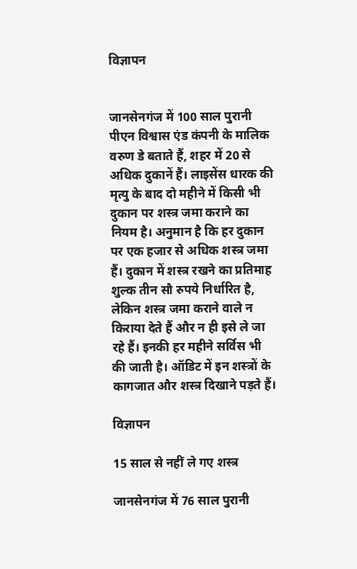विज्ञापन


जानसेनगंज में 100 साल पुरानी पीएन विश्वास एंड कंपनी के मालिक वरुण डे बताते हैं, शहर में 20 से अधिक दुकानें हैं। लाइसेंस धारक की मृत्यु के बाद दो महीने में किसी भी दुकान पर शस्त्र जमा कराने का नियम है। अनुमान है कि हर दुकान पर एक हजार से अधिक शस्त्र जमा हैं। दुकान में शस्त्र रखने का प्रतिमाह शुल्क तीन सौ रुपये निर्धारित है, लेकिन शस्त्र जमा कराने वाले न किराया देते हैं और न ही इसे ले जा रहे हैं। इनकी हर महीने सर्विस भी की जाती है। ऑडिट में इन शस्त्रों के कागजात और शस्त्र दिखाने पड़ते हैं।

विज्ञापन

15 साल से नहीं ले गए शस्त्र

जानसेनगंज में 76 साल पुरानी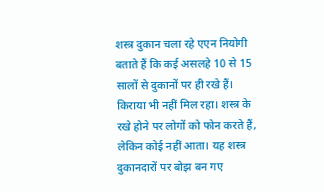शस्त्र दुकान चला रहे एएन नियोगी बताते हैं कि कई असलहे 10 से 15 सालों से दुकानों पर ही रखे हैं। किराया भी नहीं मिल रहा। शस्त्र के रखे होने पर लोगों को फोन करते हैं, लेकिन कोई नहीं आता। यह शस्त्र दुकानदारों पर बोझ बन गए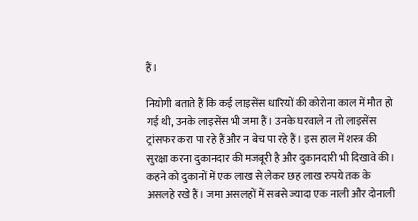हैं।

नियोगी बताते हैं कि कई लाइसेंस धारियों की कोरोना काल में मौत हो गई थी, उनके लाइसेंस भी जमा हैं। उनके घरवाले न तो लाइसेंस ट्रांसफर करा पा रहे हैं और न बेच पा रहे हैं। इस हाल में शस्त्र की सुरक्षा करना दुकानदार की मजबूरी है और दुकानदारी भी दिखावे की। कहने को दुकानों में एक लाख से लेकर छह लाख रुपये तक के असलहे रखे हैं। जमा असलहों में सबसे ज्यादा एक नाली और दोनाली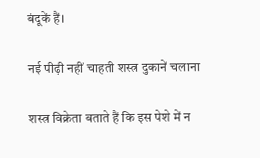बंदूकें हैं।

नई पीढ़ी नहीं चाहती शस्त्र दुकानें चलाना

शस्त्र विक्रेता बताते हैं कि इस पेशे में न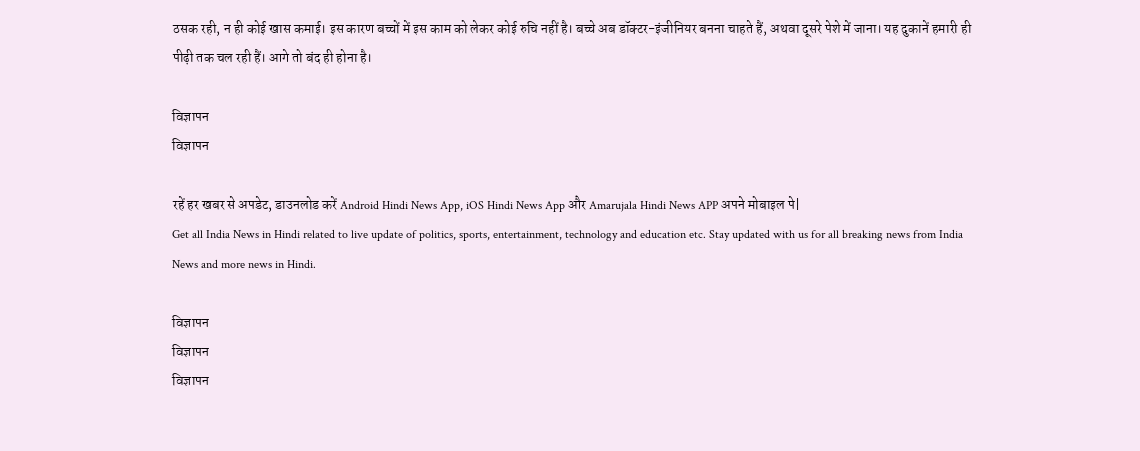ठसक रही, न ही कोई खास कमाई। इस कारण बच्चों में इस काम को लेकर कोई रुचि नहीं है। बच्चे अब डॉक्टर-इंजीनियर बनना चाहते हैं, अथवा दूसरे पेशे में जाना। यह दुकानें हमारी ही पीढ़ी तक चल रही हैं। आगे तो बंद ही होना है।

विज्ञापन
विज्ञापन

रहें हर खबर से अपडेट, डाउनलोड करें Android Hindi News App, iOS Hindi News App और Amarujala Hindi News APP अपने मोबाइल पे|
Get all India News in Hindi related to live update of politics, sports, entertainment, technology and education etc. Stay updated with us for all breaking news from India News and more news in Hindi.

विज्ञापन
विज्ञापन
विज्ञापन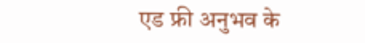एड फ्री अनुभव के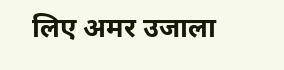लिए अमर उजाला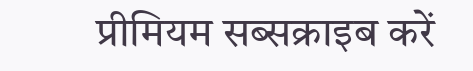प्रीमियम सब्सक्राइब करें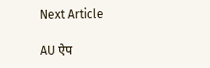Next Article

AU ऐप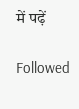में पढ़ें

Followed